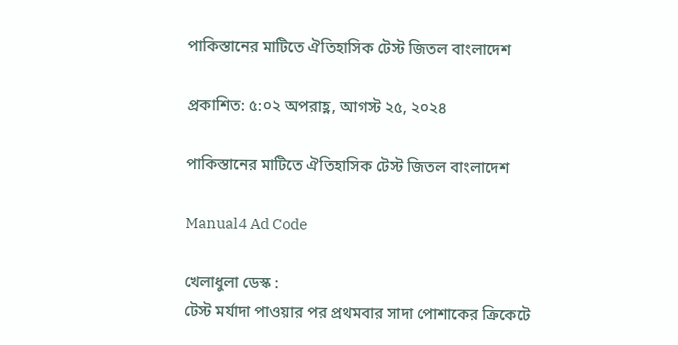পাকিস্তানের মাটিতে ঐতিহাসিক টেস্ট জিতল বাংলাদেশ

প্রকাশিত: ৫:০২ অপরাহ্ণ, আগস্ট ২৫, ২০২৪

পাকিস্তানের মাটিতে ঐতিহাসিক টেস্ট জিতল বাংলাদেশ

Manual4 Ad Code

খেলাধুলা ডেস্ক :
টেস্ট মর্যাদা পাওয়ার পর প্রথমবার সাদা পোশাকের ক্রিকেটে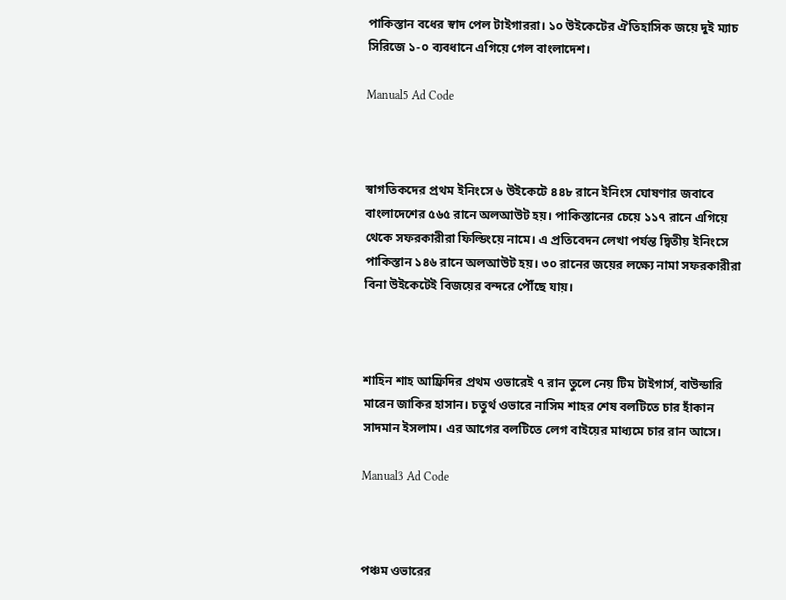পাকিস্তান বধের স্বাদ পেল টাইগাররা। ১০ উইকেটের ঐতিহাসিক জয়ে দুই ম্যাচ সিরিজে ১-০ ব্যবধানে এগিয়ে গেল বাংলাদেশ।

Manual5 Ad Code



স্বাগতিকদের প্রথম ইনিংসে ৬ উইকেটে ৪৪৮ রানে ইনিংস ঘোষণার জবাবে বাংলাদেশের ৫৬৫ রানে অলআউট হয়। পাকিস্তানের চেয়ে ১১৭ রানে এগিয়ে থেকে সফরকারীরা ফিল্ডিংয়ে নামে। এ প্রতিবেদন লেখা পর্যন্ত দ্বিতীয় ইনিংসে পাকিস্তান ১৪৬ রানে অলআউট হয়। ৩০ রানের জয়ের লক্ষ্যে নামা সফরকারীরা বিনা উইকেটেই বিজয়ের বন্দরে পৌঁছে যায়।



শাহিন শাহ আফ্রিদির প্রথম ওভারেই ৭ রান তুলে নেয় টিম টাইগার্স, বাউন্ডারি মারেন জাকির হাসান। চতুর্থ ওভারে নাসিম শাহর শেষ বলটিতে চার হাঁকান সাদমান ইসলাম। এর আগের বলটিতে লেগ বাইয়ের মাধ্যমে চার রান আসে।

Manual3 Ad Code



পঞ্চম ওভারের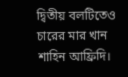দ্বিতীয় বলটিতেও চারের মার খান শাহিন আফ্রিদি।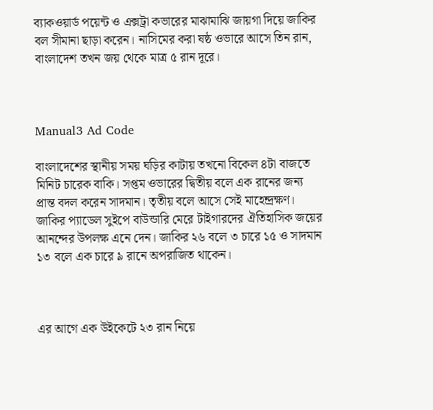ব্যাকওয়ার্ড পয়েন্ট ও এক্সট্রা কভারের মাঝামাঝি জায়গা দিয়ে জাকির বল সীমানা ছাড়া করেন। নাসিমের করা ষষ্ঠ ওভারে আসে তিন রান, বাংলাদেশ তখন জয় থেকে মাত্র ৫ রান দূরে।



Manual3 Ad Code

বাংলাদেশের স্থানীয় সময় ঘড়ির কাটায় তখনো বিকেল ৪টা বাজতে মিনিট চারেক বাকি। সপ্তম ওভারের দ্বিতীয় বলে এক রানের জন্য প্রান্ত বদল করেন সাদমান। তৃতীয় বলে আসে সেই মাহেন্দ্রক্ষণ। জাকির প্যাডেল সুইপে বাউন্ডারি মেরে টাইগারদের ঐতিহাসিক জয়ের আনন্দের উপলক্ষ এনে দেন। জাকির ২৬ বলে ৩ চারে ১৫ ও সাদমান ১৩ বলে এক চারে ৯ রানে অপরাজিত থাকেন।



এর আগে এক উইকেটে ২৩ রান নিয়ে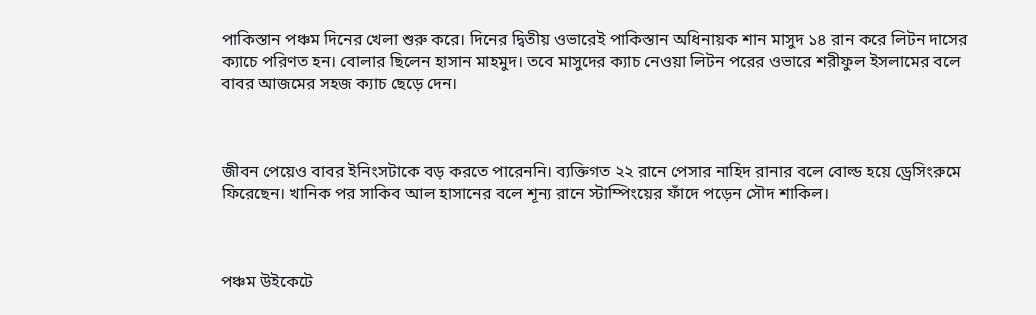পাকিস্তান পঞ্চম দিনের খেলা শুরু করে। দিনের দ্বিতীয় ওভারেই পাকিস্তান অধিনায়ক শান মাসুদ ১৪ রান করে লিটন দাসের ক্যাচে পরিণত হন। বোলার ছিলেন হাসান মাহমুদ। তবে মাসুদের ক্যাচ নেওয়া লিটন পরের ওভারে শরীফুল ইসলামের বলে বাবর আজমের সহজ ক্যাচ ছেড়ে দেন।



জীবন পেয়েও বাবর ইনিংসটাকে বড় করতে পারেননি। ব্যক্তিগত ২২ রানে পেসার নাহিদ রানার বলে বোল্ড হয়ে ড্রেসিংরুমে ফিরেছেন। খানিক পর সাকিব আল হাসানের বলে শূন্য রানে স্টাম্পিংয়ের ফাঁদে পড়েন সৌদ শাকিল।



পঞ্চম উইকেটে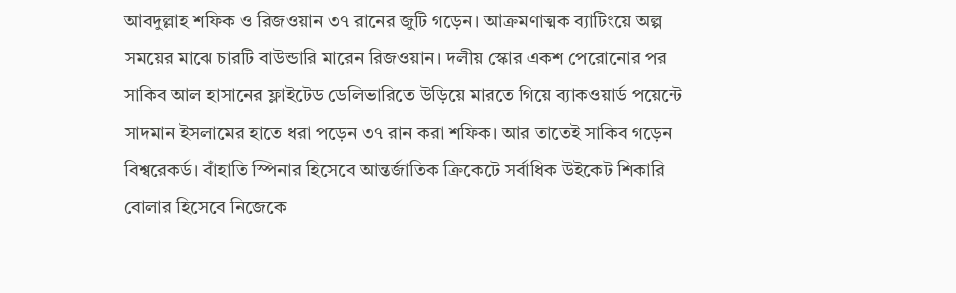আবদুল্লাহ শফিক ও রিজওয়ান ৩৭ রানের জুটি গড়েন। আক্রমণাত্মক ব্যাটিংয়ে অল্প সময়ের মাঝে চারটি বাউন্ডারি মারেন রিজওয়ান। দলীয় স্কোর একশ পেরোনোর পর সাকিব আল হাসানের ফ্লাইটেড ডেলিভারিতে উড়িয়ে মারতে গিয়ে ব্যাকওয়ার্ড পয়েন্টে সাদমান ইসলামের হাতে ধরা পড়েন ৩৭ রান করা শফিক। আর তাতেই সাকিব গড়েন বিশ্বরেকর্ড। বাঁহাতি স্পিনার হিসেবে আন্তর্জাতিক ক্রিকেটে সর্বাধিক উইকেট শিকারি বোলার হিসেবে নিজেকে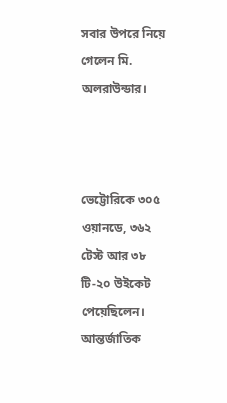সবার উপরে নিয়ে গেলেন মি. অলরাউন্ডার।



ভেট্টোরিকে ৩০৫ ওয়ানডে, ৩৬২ টেস্ট আর ৩৮ টি-২০ উইকেট পেয়েছিলেন। আন্তর্জাতিক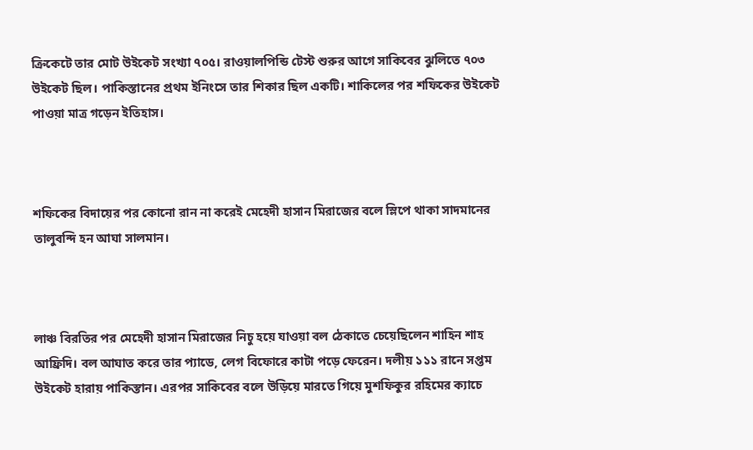ক্রিকেটে তার মোট উইকেট সংখ্যা ৭০৫। রাওয়ালপিন্ডি টেস্ট শুরুর আগে সাকিবের ঝুলিতে ৭০৩ উইকেট ছিল। পাকিস্তানের প্রথম ইনিংসে তার শিকার ছিল একটি। শাকিলের পর শফিকের উইকেট পাওয়া মাত্র গড়েন ইতিহাস।



শফিকের বিদায়ের পর কোনো রান না করেই মেহেদী হাসান মিরাজের বলে স্লিপে থাকা সাদমানের তালুবন্দি হন আঘা সালমান।



লাঞ্চ বিরতির পর মেহেদী হাসান মিরাজের নিচু হয়ে যাওয়া বল ঠেকাতে চেয়েছিলেন শাহিন শাহ আফ্রিদি। বল আঘাত করে তার প্যাডে, লেগ বিফোরে কাটা পড়ে ফেরেন। দলীয় ১১১ রানে সপ্তম উইকেট হারায় পাকিস্তান। এরপর সাকিবের বলে উড়িয়ে মারতে গিয়ে মুশফিকুর রহিমের ক্যাচে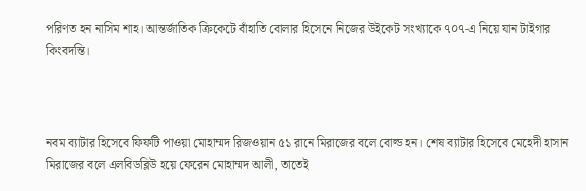পরিণত হন নাসিম শাহ। আন্তর্জাতিক ক্রিকেটে বাঁহাতি বোলার হিসেনে নিজের উইকেট সংখ্যাকে ৭০৭-এ নিয়ে যান টাইগার কিংবদন্তি।



নবম ব্যাটার হিসেবে ফিফটি পাওয়া মোহাম্মদ রিজওয়ান ৫১ রানে মিরাজের বলে বোল্ড হন। শেষ ব্যাটার হিসেবে মেহেদী হাসান মিরাজের বলে এলবিডব্লিউ হয়ে ফেরেন মোহাম্মদ আলী, তাতেই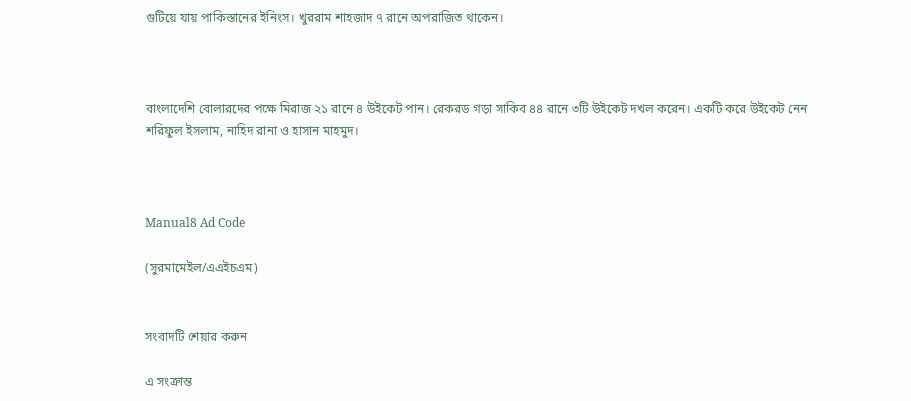গুটিয়ে যায় পাকিস্তানের ইনিংস। খুররাম শাহজাদ ৭ রানে অপরাজিত থাকেন।



বাংলাদেশি বোলারদের পক্ষে মিরাজ ২১ রানে ৪ উইকেট পান। রেকরড গড়া সাকিব ৪৪ রানে ৩টি উইকেট দখল করেন। একটি করে উইকেট নেন শরিফুল ইসলাম, নাহিদ রানা ও হাসান মাহমুদ।



Manual8 Ad Code

(সুরমামেইল/এএইচএম)


সংবাদটি শেয়ার করুন

এ সংক্রান্ত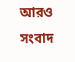আরও সংবাদ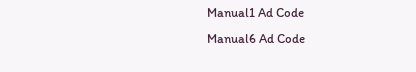Manual1 Ad Code
Manual6 Ad Code